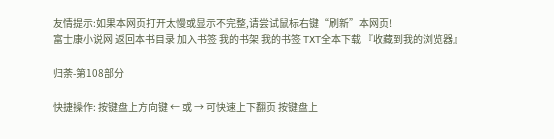友情提示:如果本网页打开太慢或显示不完整,请尝试鼠标右键“刷新”本网页!
富士康小说网 返回本书目录 加入书签 我的书架 我的书签 TXT全本下载 『收藏到我的浏览器』

归荼-第108部分

快捷操作: 按键盘上方向键 ← 或 → 可快速上下翻页 按键盘上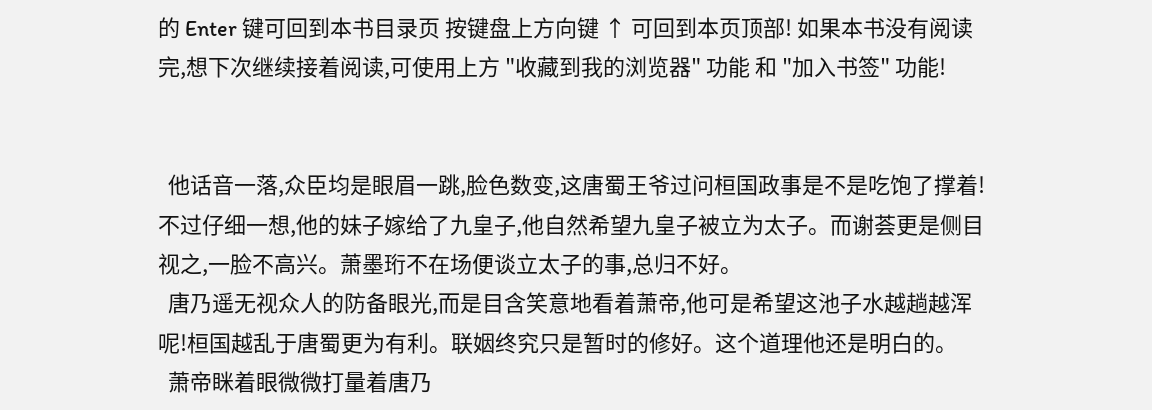的 Enter 键可回到本书目录页 按键盘上方向键 ↑ 可回到本页顶部! 如果本书没有阅读完,想下次继续接着阅读,可使用上方 "收藏到我的浏览器" 功能 和 "加入书签" 功能!


  他话音一落,众臣均是眼眉一跳,脸色数变,这唐蜀王爷过问桓国政事是不是吃饱了撑着!不过仔细一想,他的妹子嫁给了九皇子,他自然希望九皇子被立为太子。而谢荟更是侧目视之,一脸不高兴。萧墨珩不在场便谈立太子的事,总归不好。
  唐乃遥无视众人的防备眼光,而是目含笑意地看着萧帝,他可是希望这池子水越趟越浑呢!桓国越乱于唐蜀更为有利。联姻终究只是暂时的修好。这个道理他还是明白的。
  萧帝眯着眼微微打量着唐乃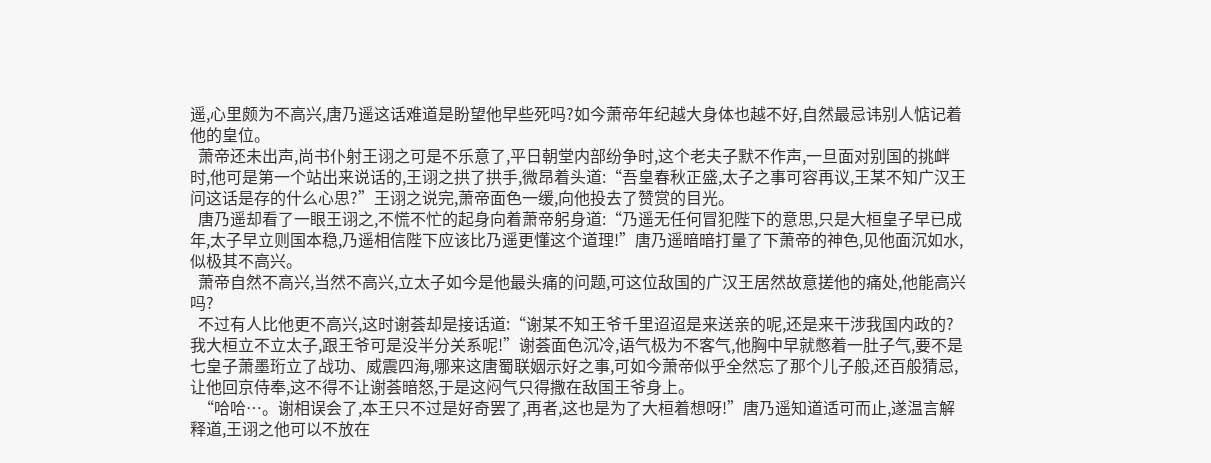遥,心里颇为不高兴,唐乃遥这话难道是盼望他早些死吗?如今萧帝年纪越大身体也越不好,自然最忌讳别人惦记着他的皇位。
  萧帝还未出声,尚书仆射王诩之可是不乐意了,平日朝堂内部纷争时,这个老夫子默不作声,一旦面对别国的挑衅时,他可是第一个站出来说话的,王诩之拱了拱手,微昂着头道:“吾皇春秋正盛,太子之事可容再议,王某不知广汉王问这话是存的什么心思?”王诩之说完,萧帝面色一缓,向他投去了赞赏的目光。
  唐乃遥却看了一眼王诩之,不慌不忙的起身向着萧帝躬身道:“乃遥无任何冒犯陛下的意思,只是大桓皇子早已成年,太子早立则国本稳,乃遥相信陛下应该比乃遥更懂这个道理!”唐乃遥暗暗打量了下萧帝的神色,见他面沉如水,似极其不高兴。
  萧帝自然不高兴,当然不高兴,立太子如今是他最头痛的问题,可这位敌国的广汉王居然故意搓他的痛处,他能高兴吗?
  不过有人比他更不高兴,这时谢荟却是接话道:“谢某不知王爷千里迢迢是来送亲的呢,还是来干涉我国内政的?我大桓立不立太子,跟王爷可是没半分关系呢!”谢荟面色沉冷,语气极为不客气,他胸中早就憋着一肚子气,要不是七皇子萧墨珩立了战功、威震四海,哪来这唐蜀联姻示好之事,可如今萧帝似乎全然忘了那个儿子般,还百般猜忌,让他回京侍奉,这不得不让谢荟暗怒,于是这闷气只得撒在敌国王爷身上。
  “哈哈…。谢相误会了,本王只不过是好奇罢了,再者,这也是为了大桓着想呀!”唐乃遥知道适可而止,遂温言解释道,王诩之他可以不放在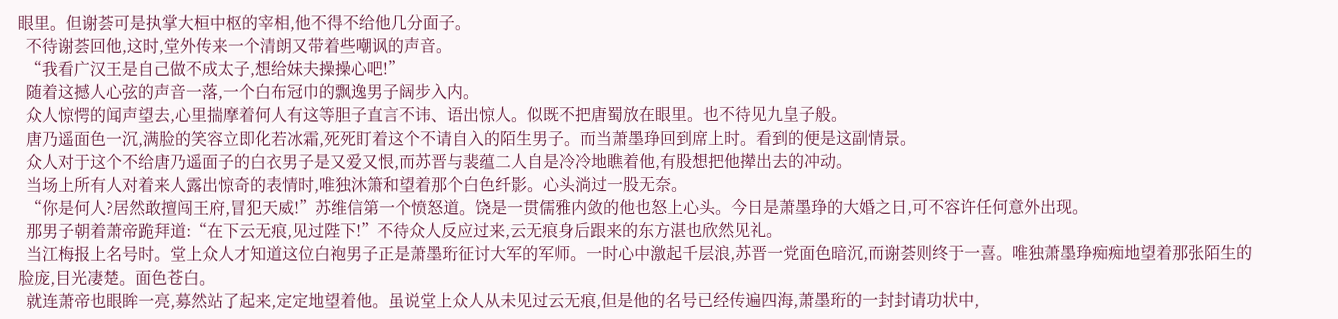眼里。但谢荟可是执掌大桓中枢的宰相,他不得不给他几分面子。
  不待谢荟回他,这时,堂外传来一个清朗又带着些嘲讽的声音。
  “我看广汉王是自己做不成太子,想给妹夫操操心吧!”
  随着这撼人心弦的声音一落,一个白布冠巾的飘逸男子阔步入内。
  众人惊愕的闻声望去,心里揣摩着何人有这等胆子直言不讳、语出惊人。似既不把唐蜀放在眼里。也不待见九皇子般。
  唐乃遥面色一沉,满脸的笑容立即化若冰霜,死死盯着这个不请自入的陌生男子。而当萧墨琤回到席上时。看到的便是这副情景。
  众人对于这个不给唐乃遥面子的白衣男子是又爱又恨,而苏晋与裴蕴二人自是冷冷地瞧着他,有股想把他撵出去的冲动。
  当场上所有人对着来人露出惊奇的表情时,唯独沐箫和望着那个白色纤影。心头淌过一股无奈。
  “你是何人?居然敢擅闯王府,冒犯天威!”苏维信第一个愤怒道。饶是一贯儒雅内敛的他也怒上心头。今日是萧墨琤的大婚之日,可不容许任何意外出现。
  那男子朝着萧帝跪拜道:“在下云无痕,见过陛下!”不待众人反应过来,云无痕身后跟来的东方湛也欣然见礼。
  当江梅报上名号时。堂上众人才知道这位白袍男子正是萧墨珩征讨大军的军师。一时心中激起千层浪,苏晋一党面色暗沉,而谢荟则终于一喜。唯独萧墨琤痴痴地望着那张陌生的脸庞,目光凄楚。面色苍白。
  就连萧帝也眼眸一亮,募然站了起来,定定地望着他。虽说堂上众人从未见过云无痕,但是他的名号已经传遍四海,萧墨珩的一封封请功状中,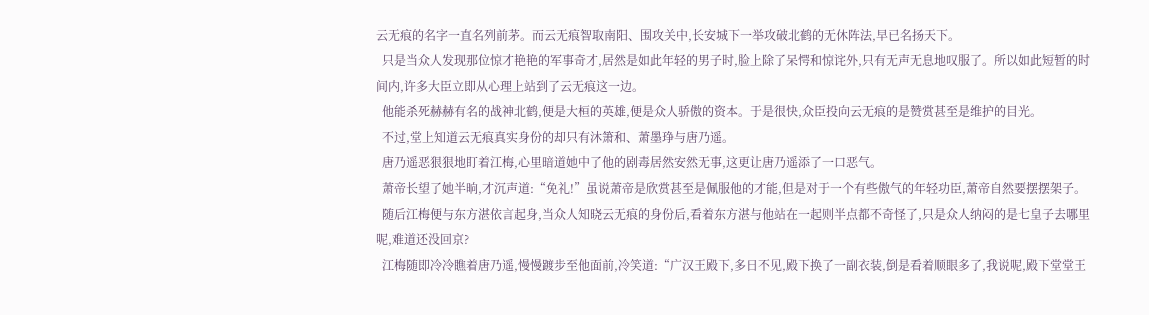云无痕的名字一直名列前茅。而云无痕智取南阳、围攻关中,长安城下一举攻破北鹤的无休阵法,早已名扬天下。
  只是当众人发现那位惊才艳艳的军事奇才,居然是如此年轻的男子时,脸上除了呆愕和惊诧外,只有无声无息地叹服了。所以如此短暂的时间内,许多大臣立即从心理上站到了云无痕这一边。
  他能杀死赫赫有名的战神北鹤,便是大桓的英雄,便是众人骄傲的资本。于是很快,众臣投向云无痕的是赞赏甚至是维护的目光。
  不过,堂上知道云无痕真实身份的却只有沐箫和、萧墨琤与唐乃遥。
  唐乃遥恶狠狠地盯着江梅,心里暗道她中了他的剧毒居然安然无事,这更让唐乃遥添了一口恶气。
  萧帝长望了她半晌,才沉声道:“免礼!”虽说萧帝是欣赏甚至是佩服他的才能,但是对于一个有些傲气的年轻功臣,萧帝自然要摆摆架子。
  随后江梅便与东方湛依言起身,当众人知晓云无痕的身份后,看着东方湛与他站在一起则半点都不奇怪了,只是众人纳闷的是七皇子去哪里呢,难道还没回京?
  江梅随即冷冷瞧着唐乃遥,慢慢踱步至他面前,冷笑道:“广汉王殿下,多日不见,殿下换了一副衣装,倒是看着顺眼多了,我说呢,殿下堂堂王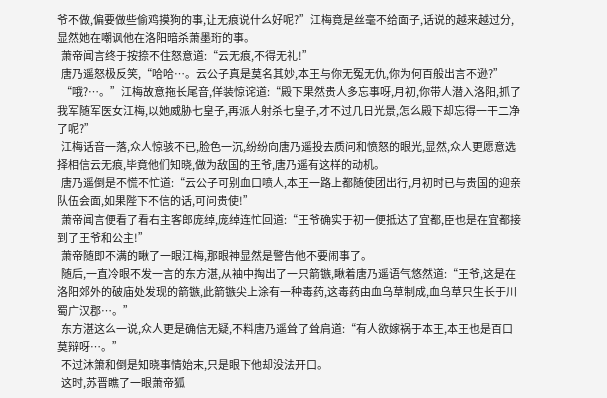爷不做,偏要做些偷鸡摸狗的事,让无痕说什么好呢?”江梅竟是丝毫不给面子,话说的越来越过分,显然她在嘲讽他在洛阳暗杀萧墨珩的事。
  萧帝闻言终于按捺不住怒意道:“云无痕,不得无礼!”
  唐乃遥怒极反笑,“哈哈…。云公子真是莫名其妙,本王与你无冤无仇,你为何百般出言不逊?”
  “哦?…。”江梅故意拖长尾音,佯装惊诧道:“殿下果然贵人多忘事呀,月初,你带人潜入洛阳,抓了我军随军医女江梅,以她威胁七皇子,再派人射杀七皇子,才不过几日光景,怎么殿下却忘得一干二净了呢?”
  江梅话音一落,众人惊骇不已,脸色一沉,纷纷向唐乃遥投去质问和愤怒的眼光,显然,众人更愿意选择相信云无痕,毕竟他们知晓,做为敌国的王爷,唐乃遥有这样的动机。
  唐乃遥倒是不慌不忙道:“云公子可别血口喷人,本王一路上都随使团出行,月初时已与贵国的迎亲队伍会面,如果陛下不信的话,可问贵使!”
  萧帝闻言便看了看右主客郎庞绰,庞绰连忙回道:“王爷确实于初一便抵达了宜都,臣也是在宜都接到了王爷和公主!”
  萧帝随即不满的瞅了一眼江梅,那眼神显然是警告他不要闹事了。
  随后,一直冷眼不发一言的东方湛,从袖中掏出了一只箭镞,瞅着唐乃遥语气悠然道:“王爷,这是在洛阳郊外的破庙处发现的箭镞,此箭镞尖上涂有一种毒药,这毒药由血乌草制成,血乌草只生长于川蜀广汉郡…。”
  东方湛这么一说,众人更是确信无疑,不料唐乃遥耸了耸肩道:“有人欲嫁祸于本王,本王也是百口莫辩呀…。”
  不过沐箫和倒是知晓事情始末,只是眼下他却没法开口。
  这时,苏晋瞧了一眼萧帝狐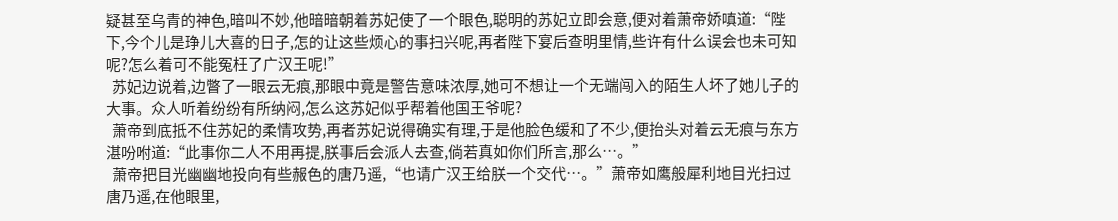疑甚至乌青的神色,暗叫不妙,他暗暗朝着苏妃使了一个眼色,聪明的苏妃立即会意,便对着萧帝娇嗔道:“陛下,今个儿是琤儿大喜的日子,怎的让这些烦心的事扫兴呢,再者陛下宴后查明里情,些许有什么误会也未可知呢?怎么着可不能冤枉了广汉王呢!”
  苏妃边说着,边瞥了一眼云无痕,那眼中竟是警告意味浓厚,她可不想让一个无端闯入的陌生人坏了她儿子的大事。众人听着纷纷有所纳闷,怎么这苏妃似乎帮着他国王爷呢?
  萧帝到底抵不住苏妃的柔情攻势,再者苏妃说得确实有理,于是他脸色缓和了不少,便抬头对着云无痕与东方湛吩咐道:“此事你二人不用再提,朕事后会派人去查,倘若真如你们所言,那么…。”
  萧帝把目光幽幽地投向有些赧色的唐乃遥,“也请广汉王给朕一个交代…。”萧帝如鹰般犀利地目光扫过唐乃遥,在他眼里,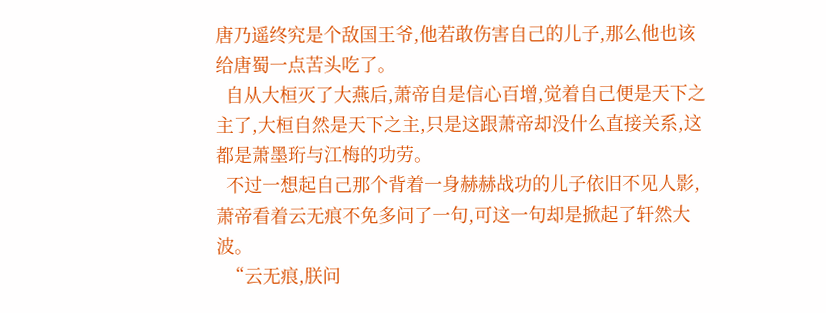唐乃遥终究是个敌国王爷,他若敢伤害自己的儿子,那么他也该给唐蜀一点苦头吃了。
  自从大桓灭了大燕后,萧帝自是信心百增,觉着自己便是天下之主了,大桓自然是天下之主,只是这跟萧帝却没什么直接关系,这都是萧墨珩与江梅的功劳。
  不过一想起自己那个背着一身赫赫战功的儿子依旧不见人影,萧帝看着云无痕不免多问了一句,可这一句却是掀起了轩然大波。
  “云无痕,朕问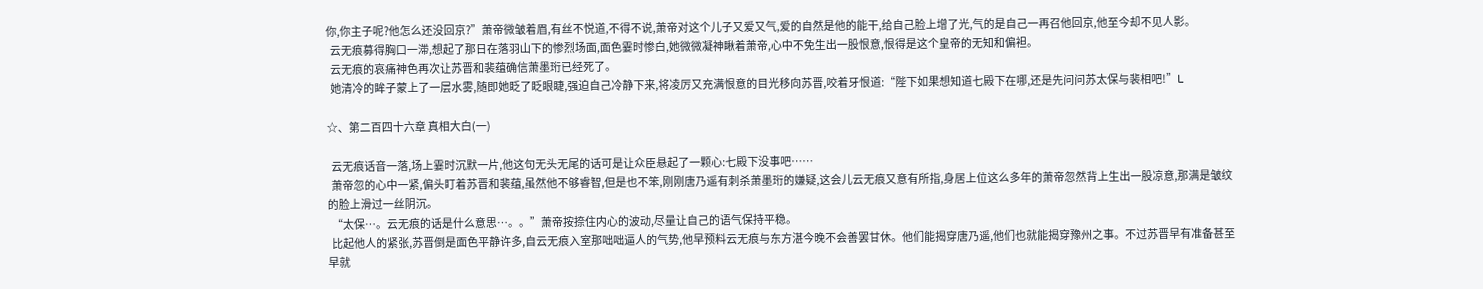你,你主子呢?他怎么还没回京?”萧帝微皱着眉,有丝不悦道,不得不说,萧帝对这个儿子又爱又气,爱的自然是他的能干,给自己脸上增了光,气的是自己一再召他回京,他至今却不见人影。
  云无痕募得胸口一滞,想起了那日在落羽山下的惨烈场面,面色霎时惨白,她微微凝神瞅着萧帝,心中不免生出一股恨意,恨得是这个皇帝的无知和偏袒。
  云无痕的哀痛神色再次让苏晋和裴蕴确信萧墨珩已经死了。
  她清冷的眸子蒙上了一层水雾,随即她眨了眨眼睫,强迫自己冷静下来,将凌厉又充满恨意的目光移向苏晋,咬着牙恨道:“陛下如果想知道七殿下在哪,还是先问问苏太保与裴相吧!”L

☆、第二百四十六章 真相大白(一)

  云无痕话音一落,场上霎时沉默一片,他这句无头无尾的话可是让众臣悬起了一颗心:七殿下没事吧……
  萧帝忽的心中一紧,偏头盯着苏晋和裴蕴,虽然他不够睿智,但是也不笨,刚刚唐乃遥有刺杀萧墨珩的嫌疑,这会儿云无痕又意有所指,身居上位这么多年的萧帝忽然背上生出一股凉意,那满是皱纹的脸上滑过一丝阴沉。
  “太保…。云无痕的话是什么意思…。。”萧帝按捺住内心的波动,尽量让自己的语气保持平稳。
  比起他人的紧张,苏晋倒是面色平静许多,自云无痕入室那咄咄逼人的气势,他早预料云无痕与东方湛今晚不会善罢甘休。他们能揭穿唐乃遥,他们也就能揭穿豫州之事。不过苏晋早有准备甚至早就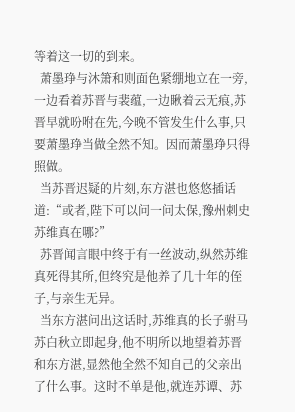等着这一切的到来。
  萧墨琤与沐箫和则面色紧绷地立在一旁,一边看着苏晋与裴蕴,一边瞅着云无痕,苏晋早就吩咐在先,今晚不管发生什么事,只要萧墨琤当做全然不知。因而萧墨琤只得照做。
  当苏晋迟疑的片刻,东方湛也悠悠插话道:“或者,陛下可以问一问太保,豫州刺史苏维真在哪?”
  苏晋闻言眼中终于有一丝波动,纵然苏维真死得其所,但终究是他养了几十年的侄子,与亲生无异。
  当东方湛问出这话时,苏维真的长子驸马苏白秋立即起身,他不明所以地望着苏晋和东方湛,显然他全然不知自己的父亲出了什么事。这时不单是他,就连苏谭、苏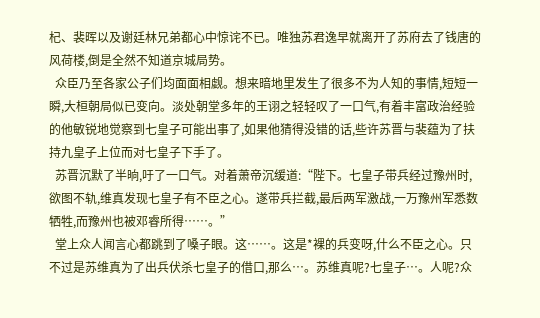杞、裴晖以及谢廷林兄弟都心中惊诧不已。唯独苏君逸早就离开了苏府去了钱唐的风荷楼,倒是全然不知道京城局势。
  众臣乃至各家公子们均面面相觑。想来暗地里发生了很多不为人知的事情,短短一瞬,大桓朝局似已变向。淡处朝堂多年的王诩之轻轻叹了一口气,有着丰富政治经验的他敏锐地觉察到七皇子可能出事了,如果他猜得没错的话,些许苏晋与裴蕴为了扶持九皇子上位而对七皇子下手了。
  苏晋沉默了半晌,吁了一口气。对着萧帝沉缓道:“陛下。七皇子带兵经过豫州时,欲图不轨,维真发现七皇子有不臣之心。遂带兵拦截,最后两军激战,一万豫州军悉数牺牲,而豫州也被邓睿所得……。”
  堂上众人闻言心都跳到了嗓子眼。这……。这是*裸的兵变呀,什么不臣之心。只不过是苏维真为了出兵伏杀七皇子的借口,那么…。苏维真呢?七皇子…。人呢?众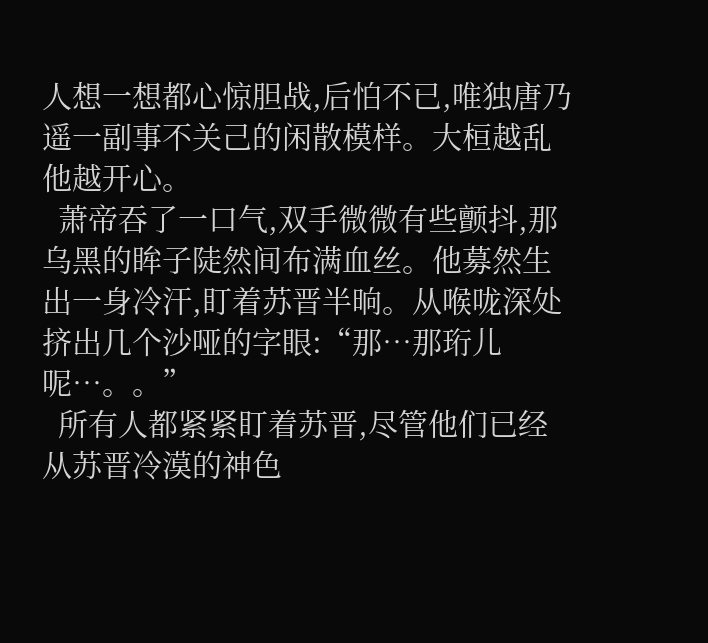人想一想都心惊胆战,后怕不已,唯独唐乃遥一副事不关己的闲散模样。大桓越乱他越开心。
  萧帝吞了一口气,双手微微有些颤抖,那乌黑的眸子陡然间布满血丝。他募然生出一身冷汗,盯着苏晋半晌。从喉咙深处挤出几个沙哑的字眼:“那…那珩儿呢…。。”
  所有人都紧紧盯着苏晋,尽管他们已经从苏晋冷漠的神色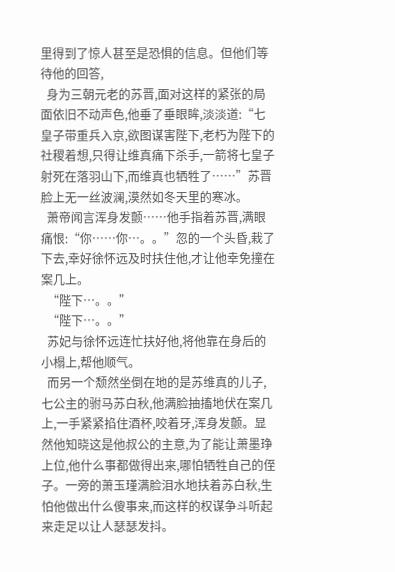里得到了惊人甚至是恐惧的信息。但他们等待他的回答,
  身为三朝元老的苏晋,面对这样的紧张的局面依旧不动声色,他垂了垂眼眸,淡淡道:“七皇子带重兵入京,欲图谋害陛下,老朽为陛下的社稷着想,只得让维真痛下杀手,一箭将七皇子射死在落羽山下,而维真也牺牲了……”苏晋脸上无一丝波澜,漠然如冬天里的寒冰。
  萧帝闻言浑身发颤……他手指着苏晋,满眼痛恨:“你……你…。。”忽的一个头昏,栽了下去,幸好徐怀远及时扶住他,才让他幸免撞在案几上。
  “陛下…。。”
  “陛下…。。”
  苏妃与徐怀远连忙扶好他,将他靠在身后的小榻上,帮他顺气。
  而另一个颓然坐倒在地的是苏维真的儿子,七公主的驸马苏白秋,他满脸抽搐地伏在案几上,一手紧紧掐住酒杯,咬着牙,浑身发颤。显然他知晓这是他叔公的主意,为了能让萧墨琤上位,他什么事都做得出来,哪怕牺牲自己的侄子。一旁的萧玉瑾满脸泪水地扶着苏白秋,生怕他做出什么傻事来,而这样的权谋争斗听起来走足以让人瑟瑟发抖。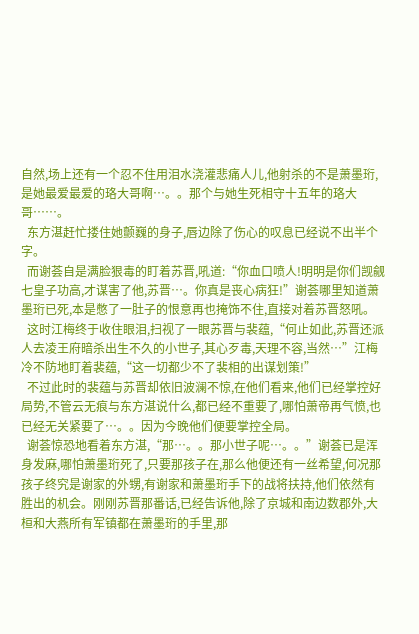自然,场上还有一个忍不住用泪水浇灌悲痛人儿,他射杀的不是萧墨珩,是她最爱最爱的珞大哥啊…。。那个与她生死相守十五年的珞大哥……。
  东方湛赶忙搂住她颤巍的身子,唇边除了伤心的叹息已经说不出半个字。
  而谢荟自是满脸狠毒的盯着苏晋,吼道:“你血口喷人!明明是你们觊觎七皇子功高,才谋害了他,苏晋…。你真是丧心病狂!”谢荟哪里知道萧墨珩已死,本是憋了一肚子的恨意再也掩饰不住,直接对着苏晋怒吼。
  这时江梅终于收住眼泪,扫视了一眼苏晋与裴蕴,“何止如此,苏晋还派人去凌王府暗杀出生不久的小世子,其心歹毒,天理不容,当然…”江梅冷不防地盯着裴蕴,“这一切都少不了裴相的出谋划策!”
  不过此时的裴蕴与苏晋却依旧波澜不惊,在他们看来,他们已经掌控好局势,不管云无痕与东方湛说什么,都已经不重要了,哪怕萧帝再气愤,也已经无关紧要了…。。因为今晚他们便要掌控全局。
  谢荟惊恐地看着东方湛,“那…。。那小世子呢…。。”谢荟已是浑身发麻,哪怕萧墨珩死了,只要那孩子在,那么他便还有一丝希望,何况那孩子终究是谢家的外甥,有谢家和萧墨珩手下的战将扶持,他们依然有胜出的机会。刚刚苏晋那番话,已经告诉他,除了京城和南边数郡外,大桓和大燕所有军镇都在萧墨珩的手里,那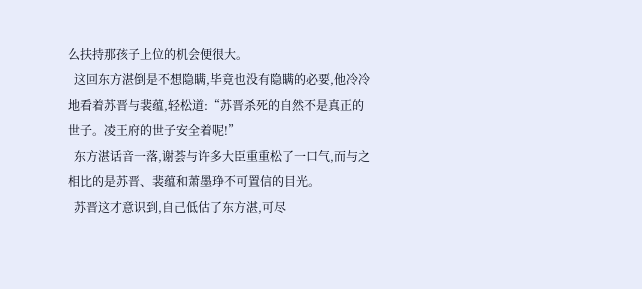么扶持那孩子上位的机会便很大。
  这回东方湛倒是不想隐瞒,毕竟也没有隐瞒的必要,他冷冷地看着苏晋与裴蕴,轻松道:“苏晋杀死的自然不是真正的世子。凌王府的世子安全着呢!”
  东方湛话音一落,谢荟与许多大臣重重松了一口气,而与之相比的是苏晋、裴蕴和萧墨琤不可置信的目光。
  苏晋这才意识到,自己低估了东方湛,可尽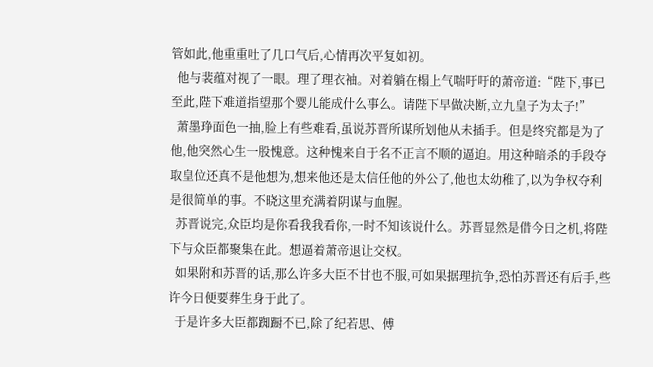管如此,他重重吐了几口气后,心情再次平复如初。
  他与裴蕴对视了一眼。理了理衣袖。对着躺在榻上气喘吁吁的萧帝道:“陛下,事已至此,陛下难道指望那个婴儿能成什么事么。请陛下早做决断,立九皇子为太子!”
  萧墨琤面色一抽,脸上有些难看,虽说苏晋所谋所划他从未插手。但是终究都是为了他,他突然心生一股愧意。这种愧来自于名不正言不顺的逼迫。用这种暗杀的手段夺取皇位还真不是他想为,想来他还是太信任他的外公了,他也太幼稚了,以为争权夺利是很简单的事。不晓这里充满着阴谋与血腥。
  苏晋说完,众臣均是你看我我看你,一时不知该说什么。苏晋显然是借今日之机,将陛下与众臣都聚集在此。想逼着萧帝退让交权。
  如果附和苏晋的话,那么许多大臣不甘也不服,可如果据理抗争,恐怕苏晋还有后手,些许今日便要葬生身于此了。
  于是许多大臣都踟蹰不已,除了纪若思、傅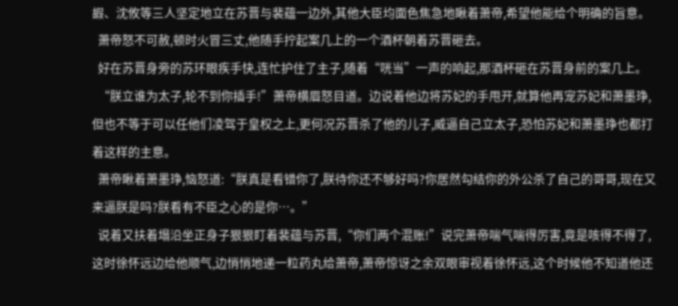嘏、沈攸等三人坚定地立在苏晋与裴蕴一边外,其他大臣均面色焦急地瞅着萧帝,希望他能给个明确的旨意。
  萧帝怒不可赦,顿时火冒三丈,他随手拧起案几上的一个酒杯朝着苏晋砸去。
  好在苏晋身旁的苏环眼疾手快,连忙护住了主子,随着“咣当”一声的响起,那酒杯砸在苏晋身前的案几上。
  “朕立谁为太子,轮不到你插手!”萧帝横眉怒目道。边说着他边将苏妃的手甩开,就算他再宠苏妃和萧墨琤,但也不等于可以任他们凌驾于皇权之上,更何况苏晋杀了他的儿子,威逼自己立太子,恐怕苏妃和萧墨琤也都打着这样的主意。
  萧帝瞅着萧墨琤,恼怒道:“朕真是看错你了,朕待你还不够好吗?你居然勾结你的外公杀了自己的哥哥,现在又来逼朕是吗?朕看有不臣之心的是你…。”
  说着又扶着塌沿坐正身子狠狠盯着裴蕴与苏晋,“你们两个混账!”说完萧帝喘气喘得厉害,竟是咳得不得了,这时徐怀远边给他顺气,边悄悄地递一粒药丸给萧帝,萧帝惊讶之余双眼审视着徐怀远,这个时候他不知道他还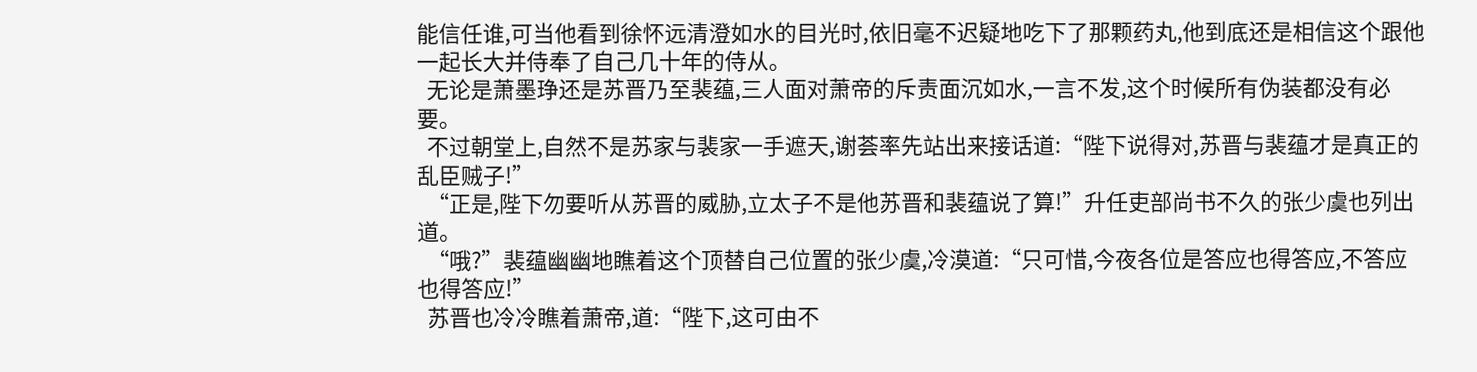能信任谁,可当他看到徐怀远清澄如水的目光时,依旧毫不迟疑地吃下了那颗药丸,他到底还是相信这个跟他一起长大并侍奉了自己几十年的侍从。
  无论是萧墨琤还是苏晋乃至裴蕴,三人面对萧帝的斥责面沉如水,一言不发,这个时候所有伪装都没有必要。
  不过朝堂上,自然不是苏家与裴家一手遮天,谢荟率先站出来接话道:“陛下说得对,苏晋与裴蕴才是真正的乱臣贼子!”
  “正是,陛下勿要听从苏晋的威胁,立太子不是他苏晋和裴蕴说了算!”升任吏部尚书不久的张少虞也列出道。
  “哦?”裴蕴幽幽地瞧着这个顶替自己位置的张少虞,冷漠道:“只可惜,今夜各位是答应也得答应,不答应也得答应!”
  苏晋也冷冷瞧着萧帝,道:“陛下,这可由不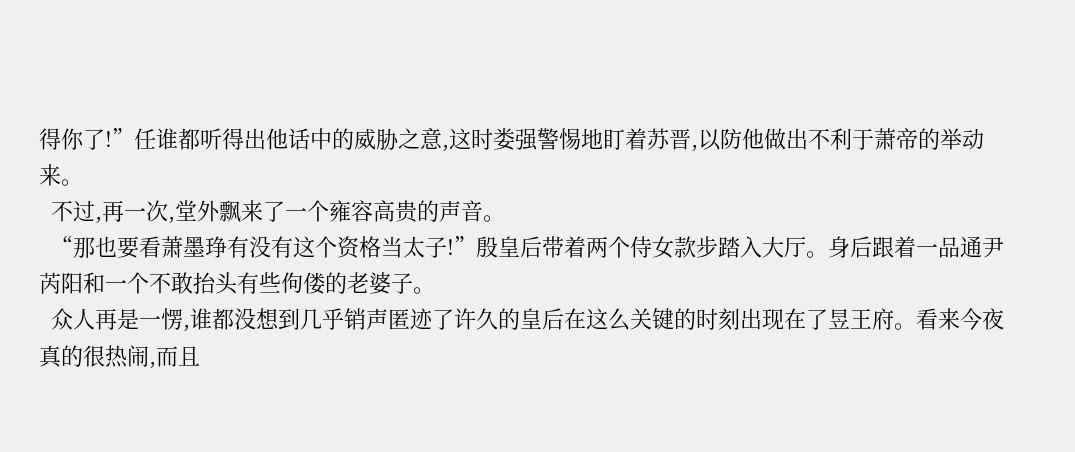得你了!”任谁都听得出他话中的威胁之意,这时娄强警惕地盯着苏晋,以防他做出不利于萧帝的举动来。
  不过,再一次,堂外飘来了一个雍容高贵的声音。
  “那也要看萧墨琤有没有这个资格当太子!”殷皇后带着两个侍女款步踏入大厅。身后跟着一品通尹芮阳和一个不敢抬头有些佝偻的老婆子。
  众人再是一愣,谁都没想到几乎销声匿迹了许久的皇后在这么关键的时刻出现在了昱王府。看来今夜真的很热闹,而且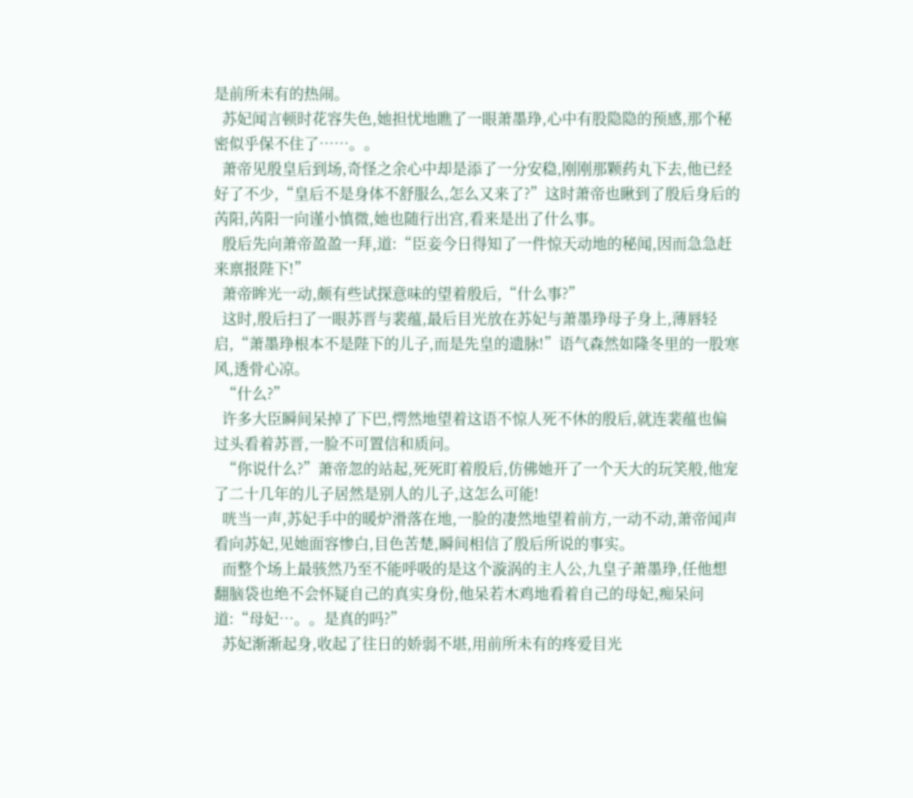是前所未有的热闹。
  苏妃闻言顿时花容失色,她担忧地瞧了一眼萧墨琤,心中有股隐隐的预感,那个秘密似乎保不住了……。。
  萧帝见殷皇后到场,奇怪之余心中却是添了一分安稳,刚刚那颗药丸下去,他已经好了不少,“皇后不是身体不舒服么,怎么又来了?”这时萧帝也瞅到了殷后身后的芮阳,芮阳一向谨小慎微,她也随行出宫,看来是出了什么事。
  殷后先向萧帝盈盈一拜,道:“臣妾今日得知了一件惊天动地的秘闻,因而急急赶来禀报陛下!”
  萧帝眸光一动,颇有些试探意味的望着殷后,“什么事?”
  这时,殷后扫了一眼苏晋与裴蕴,最后目光放在苏妃与萧墨琤母子身上,薄唇轻启,“萧墨琤根本不是陛下的儿子,而是先皇的遗脉!”语气森然如隆冬里的一股寒风,透骨心凉。
  “什么?”
  许多大臣瞬间呆掉了下巴,愕然地望着这语不惊人死不休的殷后,就连裴蕴也偏过头看着苏晋,一脸不可置信和质问。
  “你说什么?”萧帝忽的站起,死死盯着殷后,仿佛她开了一个天大的玩笑般,他宠了二十几年的儿子居然是别人的儿子,这怎么可能!
  咣当一声,苏妃手中的暖炉滑落在地,一脸的凄然地望着前方,一动不动,萧帝闻声看向苏妃,见她面容惨白,目色苦楚,瞬间相信了殷后所说的事实。
  而整个场上最骇然乃至不能呼吸的是这个漩涡的主人公,九皇子萧墨琤,任他想翻脑袋也绝不会怀疑自己的真实身份,他呆若木鸡地看着自己的母妃,痴呆问道:“母妃…。。是真的吗?”
  苏妃渐渐起身,收起了往日的娇弱不堪,用前所未有的疼爱目光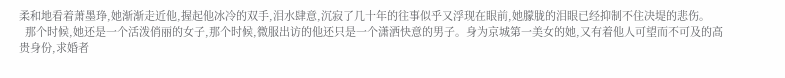柔和地看着萧墨琤,她渐渐走近他,握起他冰冷的双手,泪水肆意,沉寂了几十年的往事似乎又浮现在眼前,她朦胧的泪眼已经抑制不住决堤的悲伤。
  那个时候,她还是一个活泼俏丽的女子,那个时候,微服出访的他还只是一个潇洒快意的男子。身为京城第一美女的她,又有着他人可望而不可及的高贵身份,求婚者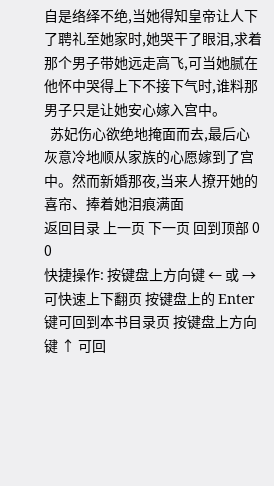自是络绎不绝,当她得知皇帝让人下了聘礼至她家时,她哭干了眼泪,求着那个男子带她远走高飞,可当她腻在他怀中哭得上下不接下气时,谁料那男子只是让她安心嫁入宫中。
  苏妃伤心欲绝地掩面而去,最后心灰意冷地顺从家族的心愿嫁到了宫中。然而新婚那夜,当来人撩开她的喜帘、捧着她泪痕满面
返回目录 上一页 下一页 回到顶部 0 0
快捷操作: 按键盘上方向键 ← 或 → 可快速上下翻页 按键盘上的 Enter 键可回到本书目录页 按键盘上方向键 ↑ 可回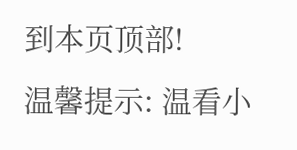到本页顶部!
温馨提示: 温看小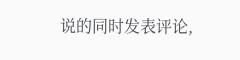说的同时发表评论,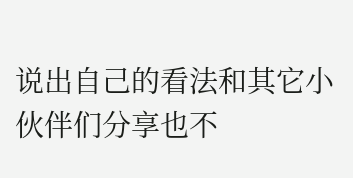说出自己的看法和其它小伙伴们分享也不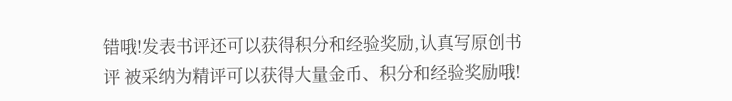错哦!发表书评还可以获得积分和经验奖励,认真写原创书评 被采纳为精评可以获得大量金币、积分和经验奖励哦!